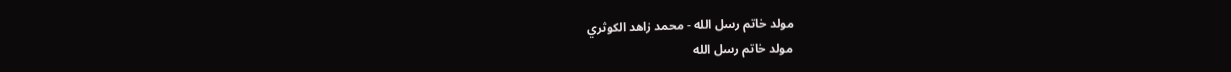مولد خاتم رسل الله - محمد زاهد الكوثري
مولد خاتم رسل الله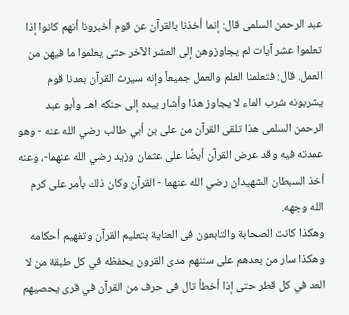عبد الرحمن السلمى قال: إنما أخذنا بالقرآن عن قوم أخبرونا أنهم كانوا إذا تعلموا عشر آيات لم يجاوزوهن إلى العشر الآخر حتى يعلموا ما فيهن من العمل. قال: فتعلمنا العلم والعمل جميعاً وإنه سيرث القرآن بعدنا قوم يشربونه شرب الماء لا يجاوز هذا وأشار بيده إلى حنكه اهـ. وأبو عبد الرحمن السلمى هذا تلقى القرآن من على بن أبي طالب رضي الله عنه - وهو عمدته فيه وقد عرض القرآن أيضًا على عثمان وزيد رضي الله عنهما-، وعنه أخذ السبطان الشهيدان رضي الله عنهما - القرآن وكان ذلك بأمر على كرم الله وجهه.
وهكذا كانت الصحابة والتابعون فى العناية بتعليم القرآن وتفهيم أحكامه وهكذا سار من بعدهم على سننهم مدى القرون يحفظه في كل طبقة من لا العد في كل قطر حتى إذا أخطأ تال فى حرف من القرآن في قرى يحصيهم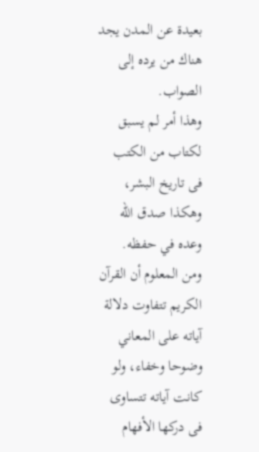بعيدة عن المدن يجد هناك من يرده إلى الصواب.
وهذا أمر لم يسبق لكتاب من الكتب فى تاريخ البشر، وهكذا صدق الله وعده في حفظه.
ومن المعلوم أن القرآن الكريم تتفاوت دلالة آياته على المعاني وضوحا وخفاء، ولو كانت آياته تتساوى فى دركها الأفهام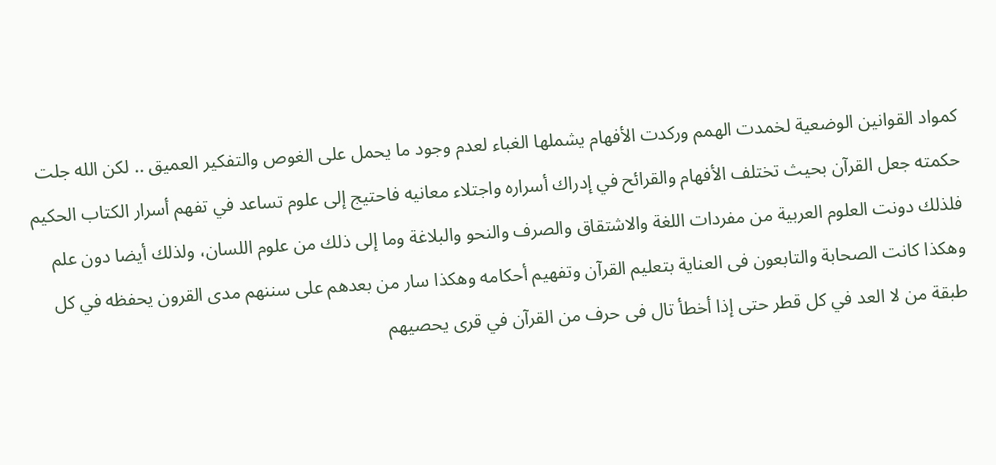كمواد القوانين الوضعية لخمدت الهمم وركدت الأفهام يشملها الغباء لعدم وجود ما يحمل على الغوص والتفكير العميق .. لكن الله جلت حكمته جعل القرآن بحيث تختلف الأفهام والقرائح في إدراك أسراره واجتلاء معانيه فاحتيج إلى علوم تساعد في تفهم أسرار الكتاب الحكيم فلذلك دونت العلوم العربية من مفردات اللغة والاشتقاق والصرف والنحو والبلاغة وما إلى ذلك من علوم اللسان، ولذلك أيضا دون علم
وهكذا كانت الصحابة والتابعون فى العناية بتعليم القرآن وتفهيم أحكامه وهكذا سار من بعدهم على سننهم مدى القرون يحفظه في كل طبقة من لا العد في كل قطر حتى إذا أخطأ تال فى حرف من القرآن في قرى يحصيهم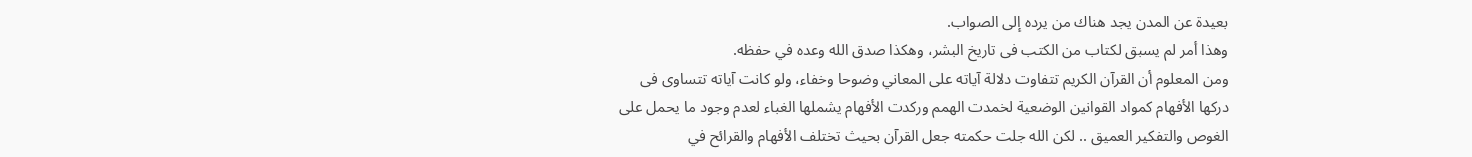بعيدة عن المدن يجد هناك من يرده إلى الصواب.
وهذا أمر لم يسبق لكتاب من الكتب فى تاريخ البشر، وهكذا صدق الله وعده في حفظه.
ومن المعلوم أن القرآن الكريم تتفاوت دلالة آياته على المعاني وضوحا وخفاء، ولو كانت آياته تتساوى فى دركها الأفهام كمواد القوانين الوضعية لخمدت الهمم وركدت الأفهام يشملها الغباء لعدم وجود ما يحمل على الغوص والتفكير العميق .. لكن الله جلت حكمته جعل القرآن بحيث تختلف الأفهام والقرائح في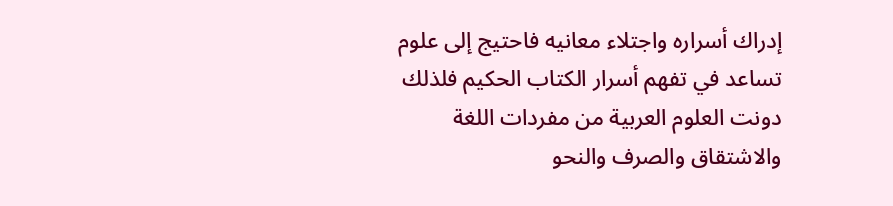إدراك أسراره واجتلاء معانيه فاحتيج إلى علوم تساعد في تفهم أسرار الكتاب الحكيم فلذلك دونت العلوم العربية من مفردات اللغة والاشتقاق والصرف والنحو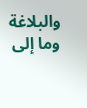والبلاغة وما إلى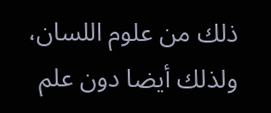ذلك من علوم اللسان، ولذلك أيضا دون علم